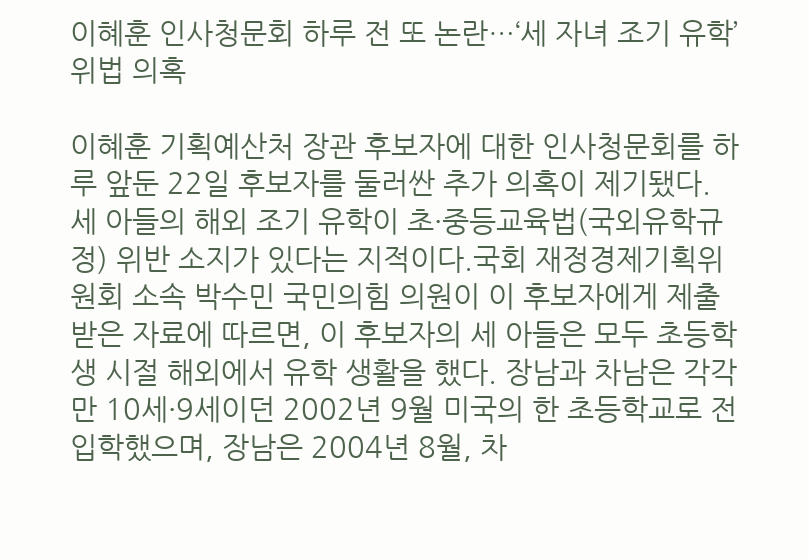이혜훈 인사청문회 하루 전 또 논란…‘세 자녀 조기 유학’ 위법 의혹

이혜훈 기획예산처 장관 후보자에 대한 인사청문회를 하루 앞둔 22일 후보자를 둘러싼 추가 의혹이 제기됐다. 세 아들의 해외 조기 유학이 초·중등교육법(국외유학규정) 위반 소지가 있다는 지적이다.국회 재정경제기획위원회 소속 박수민 국민의힘 의원이 이 후보자에게 제출받은 자료에 따르면, 이 후보자의 세 아들은 모두 초등학생 시절 해외에서 유학 생활을 했다. 장남과 차남은 각각 만 10세·9세이던 2002년 9월 미국의 한 초등학교로 전입학했으며, 장남은 2004년 8월, 차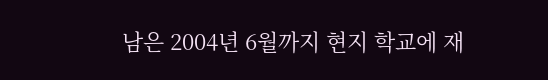남은 2004년 6월까지 현지 학교에 재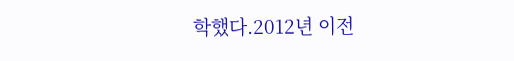학했다.2012년 이전